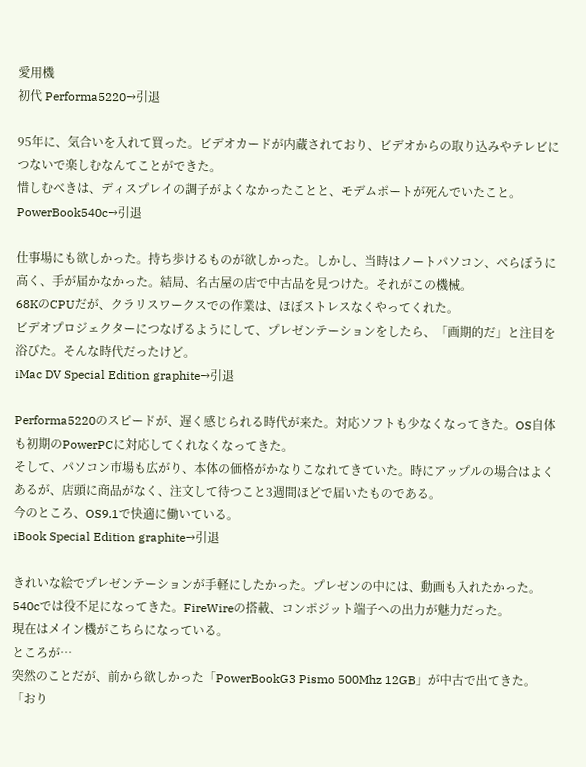愛用機
初代 Performa5220→引退

95年に、気合いを入れて買った。ビデオカードが内蔵されており、ビデオからの取り込みやテレビにつないで楽しむなんてことができた。
惜しむべきは、ディスプレイの調子がよくなかったことと、モデムポートが死んでいたこと。
PowerBook540c→引退

仕事場にも欲しかった。持ち歩けるものが欲しかった。しかし、当時はノートパソコン、べらぼうに高く、手が届かなかった。結局、名古屋の店で中古品を見つけた。それがこの機械。
68KのCPUだが、クラリスワークスでの作業は、ほぼストレスなくやってくれた。
ビデオプロジェクターにつなげるようにして、プレゼンテーションをしたら、「画期的だ」と注目を浴びた。そんな時代だったけど。
iMac DV Special Edition graphite→引退

Performa5220のスピードが、遅く感じられる時代が来た。対応ソフトも少なくなってきた。OS自体も初期のPowerPCに対応してくれなくなってきた。
そして、パソコン市場も広がり、本体の価格がかなりこなれてきていた。時にアップルの場合はよくあるが、店頭に商品がなく、注文して待つこと3週間ほどで届いたものである。
今のところ、OS9.1で快適に働いている。
iBook Special Edition graphite→引退

きれいな絵でプレゼンテーションが手軽にしたかった。プレゼンの中には、動画も入れたかった。540cでは役不足になってきた。FireWireの搭載、コンポジット端子への出力が魅力だった。
現在はメイン機がこちらになっている。
ところが…
突然のことだが、前から欲しかった「PowerBookG3 Pismo 500Mhz 12GB」が中古で出てきた。「おり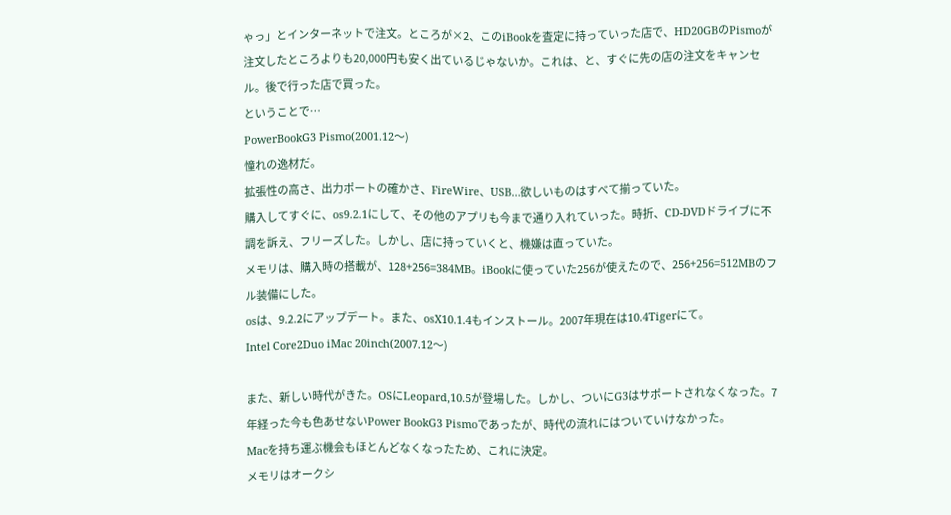ゃっ」とインターネットで注文。ところが×2、このiBookを査定に持っていった店で、HD20GBのPismoが注文したところよりも20,000円も安く出ているじゃないか。これは、と、すぐに先の店の注文をキャンセル。後で行った店で買った。
ということで…
PowerBookG3 Pismo(2001.12〜)
憧れの逸材だ。
拡張性の高さ、出力ポートの確かさ、FireWire、USB…欲しいものはすべて揃っていた。
購入してすぐに、os9.2.1にして、その他のアプリも今まで通り入れていった。時折、CD-DVDドライブに不調を訴え、フリーズした。しかし、店に持っていくと、機嫌は直っていた。
メモリは、購入時の搭載が、128+256=384MB。iBookに使っていた256が使えたので、256+256=512MBのフル装備にした。
osは、9.2.2にアップデート。また、osX10.1.4もインストール。2007年現在は10.4Tigerにて。
Intel Core2Duo iMac 20inch(2007.12〜)

また、新しい時代がきた。OSにLeopard,10.5が登場した。しかし、ついにG3はサポートされなくなった。7年経った今も色あせないPower BookG3 Pismoであったが、時代の流れにはついていけなかった。
Macを持ち運ぶ機会もほとんどなくなったため、これに決定。
メモリはオークシ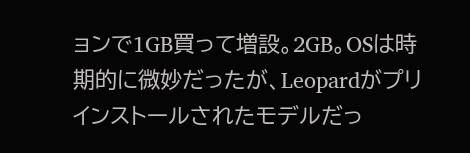ョンで1GB買って増設。2GB。OSは時期的に微妙だったが、Leopardがプリインストールされたモデルだっ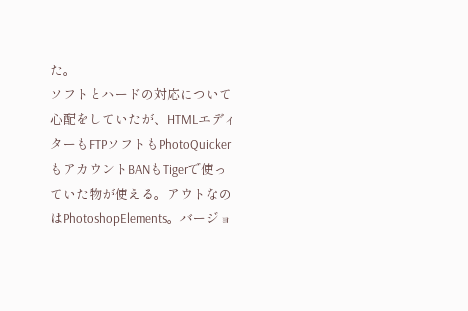た。
ソフトとハードの対応について
心配をしていたが、HTMLエディターもFTPソフトもPhotoQuickerもアカウントBANもTigerで使っていた物が使える。アウトなのはPhotoshopElements。バージョ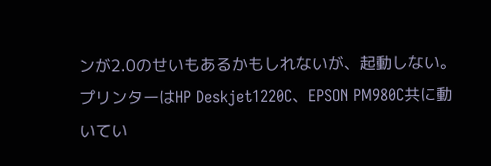ンが2.0のせいもあるかもしれないが、起動しない。
プリンターはHP Deskjet1220C、EPSON PM980C共に動いてい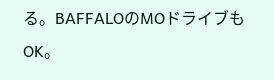る。BAFFALOのMOドライブもOK。